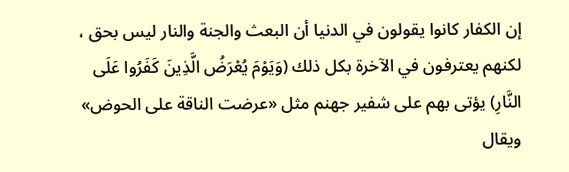إن الكفار كانوا يقولون في الدنيا أن البعث والجنة والنار ليس بحق ، لكنهم يعترفون في الآخرة بكل ذلك (وَيَوْمَ يُعْرَضُ الَّذِينَ كَفَرُوا عَلَى النَّارِ) يؤتى بهم على شفير جهنم مثل «عرضت الناقة على الحوض» ويقال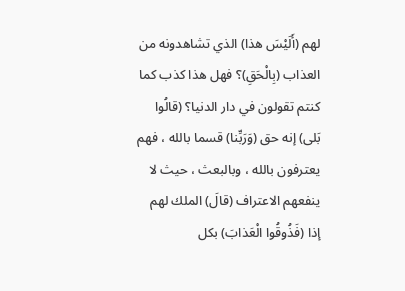لهم (أَلَيْسَ هذا) الذي تشاهدونه من العذاب (بِالْحَقِ)؟ فهل هذا كذب كما كنتم تقولون في دار الدنيا؟ (قالُوا بَلى) إنه حق (وَرَبِّنا) قسما بالله ، فهم يعترفون بالله ، وبالبعث ، حيث لا ينفعهم الاعتراف (قالَ) الملك لهم إذا (فَذُوقُوا الْعَذابَ) بكل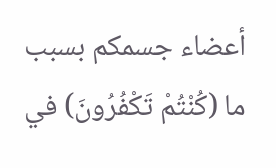أعضاء جسمكم بسبب ما (كُنْتُمْ تَكْفُرُونَ) في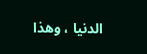الدنيا ، وهذا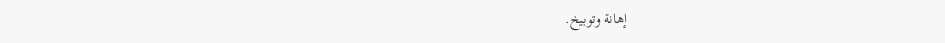إهانة وتوبيخ.